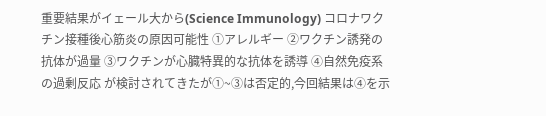重要結果がイェール大から(Science Immunology) コロナワクチン接種後心筋炎の原因可能性 ①アレルギー ②ワクチン誘発の抗体が過量 ③ワクチンが心臓特異的な抗体を誘導 ④自然免疫系の過剰反応 が検討されてきたが①~③は否定的,今回結果は④を示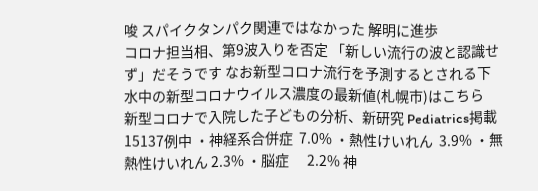唆 スパイクタンパク関連ではなかった 解明に進歩
コロナ担当相、第9波入りを否定 「新しい流行の波と認識せず」だそうです なお新型コロナ流行を予測するとされる下水中の新型コロナウイルス濃度の最新値(札幌市)はこちら
新型コロナで入院した子どもの分析、新研究 Pediatrics掲載 15137例中 ・神経系合併症  7.0% ・熱性けいれん  3.9% ・無熱性けいれん 2.3% ・脳症      2.2% 神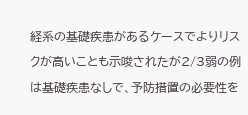経系の基礎疾患があるケースでよりリスクが高いことも示唆されたが2/3弱の例は基礎疾患なしで、予防措置の必要性を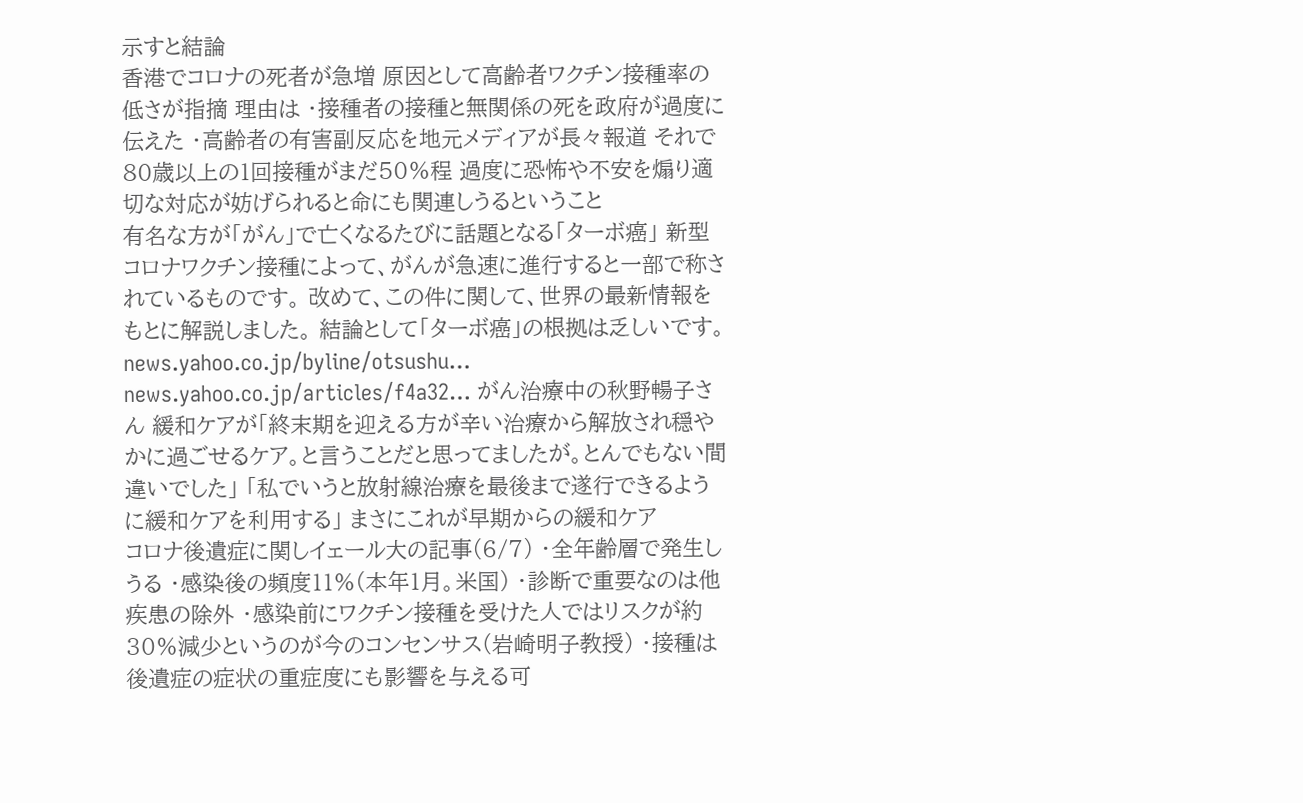示すと結論
香港でコロナの死者が急増 原因として高齢者ワクチン接種率の低さが指摘 理由は ・接種者の接種と無関係の死を政府が過度に伝えた ・高齢者の有害副反応を地元メディアが長々報道 それで80歳以上の1回接種がまだ50%程 過度に恐怖や不安を煽り適切な対応が妨げられると命にも関連しうるということ
有名な方が「がん」で亡くなるたびに話題となる「ターボ癌」 新型コロナワクチン接種によって、がんが急速に進行すると一部で称されているものです。 改めて、この件に関して、世界の最新情報をもとに解説しました。 結論として「ターボ癌」の根拠は乏しいです。 news.yahoo.co.jp/byline/otsushu…
news.yahoo.co.jp/articles/f4a32… がん治療中の秋野暢子さん 緩和ケアが「終末期を迎える方が辛い治療から解放され穏やかに過ごせるケア。と言うことだと思ってましたが。とんでもない間違いでした」 「私でいうと放射線治療を最後まで遂行できるように緩和ケアを利用する」 まさにこれが早期からの緩和ケア
コロナ後遺症に関しイェール大の記事(6/7) ・全年齢層で発生しうる ・感染後の頻度11%(本年1月。米国) ・診断で重要なのは他疾患の除外 ・感染前にワクチン接種を受けた人ではリスクが約30%減少というのが今のコンセンサス(岩崎明子教授) ・接種は後遺症の症状の重症度にも影響を与える可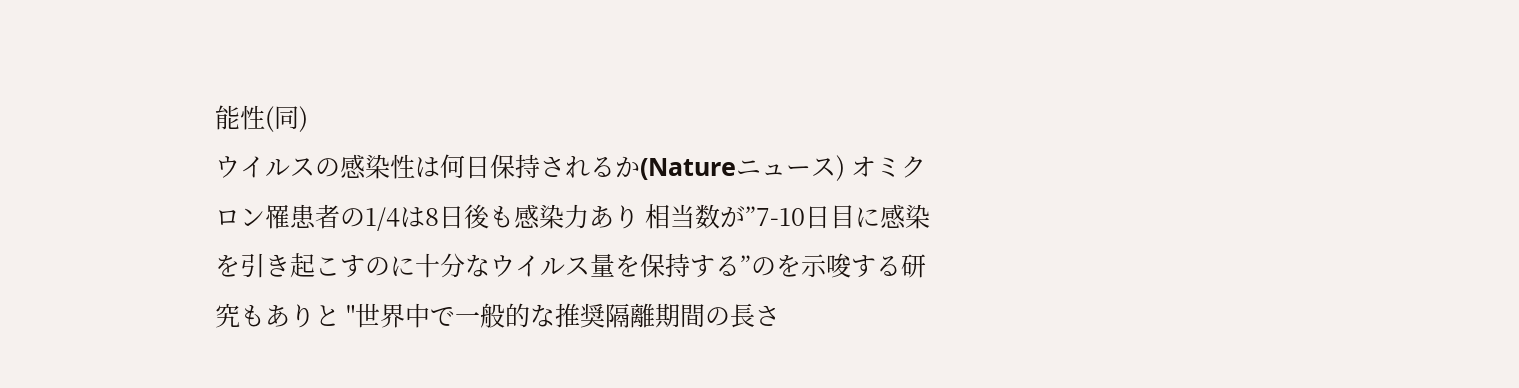能性(同)
ウイルスの感染性は何日保持されるか(Natureニュース) オミクロン罹患者の1/4は8日後も感染力あり 相当数が”7-10日目に感染を引き起こすのに十分なウイルス量を保持する”のを示唆する研究もありと "世界中で一般的な推奨隔離期間の長さ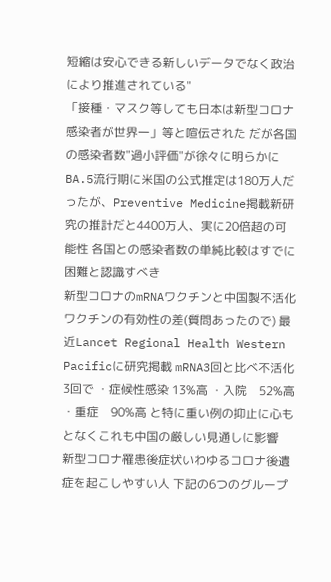短縮は安心できる新しいデータでなく政治により推進されている"
「接種・マスク等しても日本は新型コロナ感染者が世界一」等と喧伝された だが各国の感染者数"過小評価"が徐々に明らかに BA.5流行期に米国の公式推定は180万人だったが、Preventive Medicine掲載新研究の推計だと4400万人、実に20倍超の可能性 各国との感染者数の単純比較はすでに困難と認識すべき
新型コロナのmRNAワクチンと中国製不活化ワクチンの有効性の差(質問あったので) 最近Lancet Regional Health Western Pacificに研究掲載 mRNA3回と比べ不活化3回で ・症候性感染 13%高 ・入院    52%高 ・重症    90%高 と特に重い例の抑止に心もとなくこれも中国の厳しい見通しに影響
新型コロナ罹患後症状いわゆるコロナ後遺症を起こしやすい人 下記の6つのグループ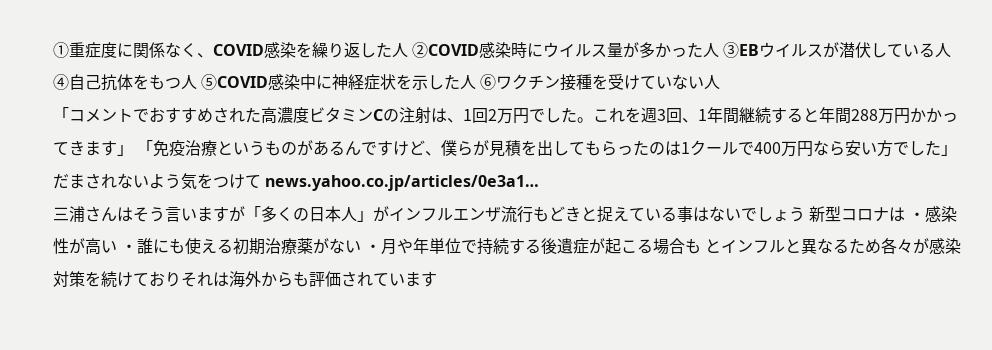①重症度に関係なく、COVID感染を繰り返した人 ②COVID感染時にウイルス量が多かった人 ③EBウイルスが潜伏している人 ④自己抗体をもつ人 ⑤COVID感染中に神経症状を示した人 ⑥ワクチン接種を受けていない人
「コメントでおすすめされた高濃度ビタミンCの注射は、1回2万円でした。これを週3回、1年間継続すると年間288万円かかってきます」 「免疫治療というものがあるんですけど、僕らが見積を出してもらったのは1クールで400万円なら安い方でした」 だまされないよう気をつけて news.yahoo.co.jp/articles/0e3a1…
三浦さんはそう言いますが「多くの日本人」がインフルエンザ流行もどきと捉えている事はないでしょう 新型コロナは ・感染性が高い ・誰にも使える初期治療薬がない ・月や年単位で持続する後遺症が起こる場合も とインフルと異なるため各々が感染対策を続けておりそれは海外からも評価されています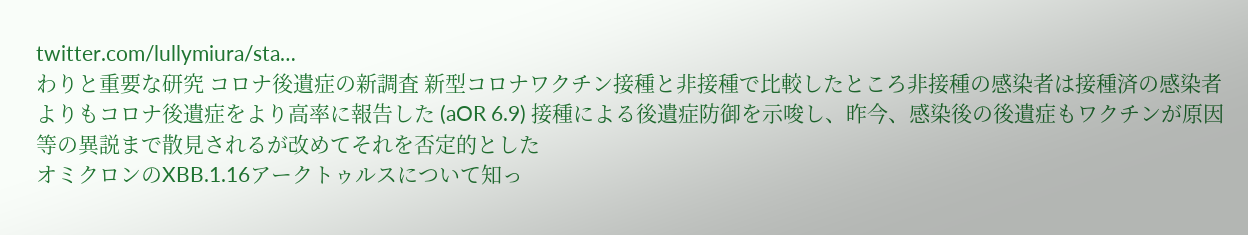twitter.com/lullymiura/sta…
わりと重要な研究 コロナ後遺症の新調査 新型コロナワクチン接種と非接種で比較したところ非接種の感染者は接種済の感染者よりもコロナ後遺症をより高率に報告した (aOR 6.9) 接種による後遺症防御を示唆し、昨今、感染後の後遺症もワクチンが原因等の異説まで散見されるが改めてそれを否定的とした
オミクロンのXBB.1.16アークトゥルスについて知っ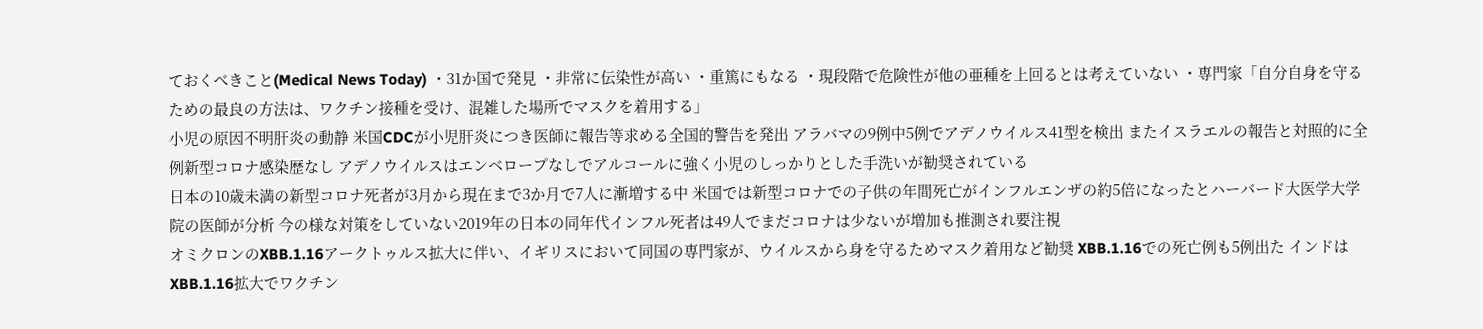ておくべきこと(Medical News Today) ・31か国で発見 ・非常に伝染性が高い ・重篤にもなる ・現段階で危険性が他の亜種を上回るとは考えていない ・専門家「自分自身を守るための最良の方法は、ワクチン接種を受け、混雑した場所でマスクを着用する」
小児の原因不明肝炎の動静 米国CDCが小児肝炎につき医師に報告等求める全国的警告を発出 アラバマの9例中5例でアデノウイルス41型を検出 またイスラエルの報告と対照的に全例新型コロナ感染歴なし アデノウイルスはエンベロープなしでアルコールに強く小児のしっかりとした手洗いが勧奨されている
日本の10歳未満の新型コロナ死者が3月から現在まで3か月で7人に漸増する中 米国では新型コロナでの子供の年間死亡がインフルエンザの約5倍になったとハーバード大医学大学院の医師が分析 今の様な対策をしていない2019年の日本の同年代インフル死者は49人でまだコロナは少ないが増加も推測され要注視
オミクロンのXBB.1.16アークトゥルス拡大に伴い、イギリスにおいて同国の専門家が、ウイルスから身を守るためマスク着用など勧奨 XBB.1.16での死亡例も5例出た インドはXBB.1.16拡大でワクチン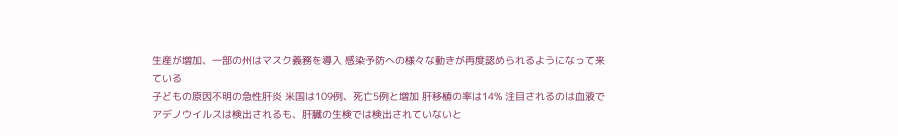生産が増加、一部の州はマスク義務を導入 感染予防への様々な動きが再度認められるようになって来ている
子どもの原因不明の急性肝炎 米国は109例、死亡5例と増加 肝移植の率は14% 注目されるのは血液でアデノウイルスは検出されるも、肝臓の生検では検出されていないと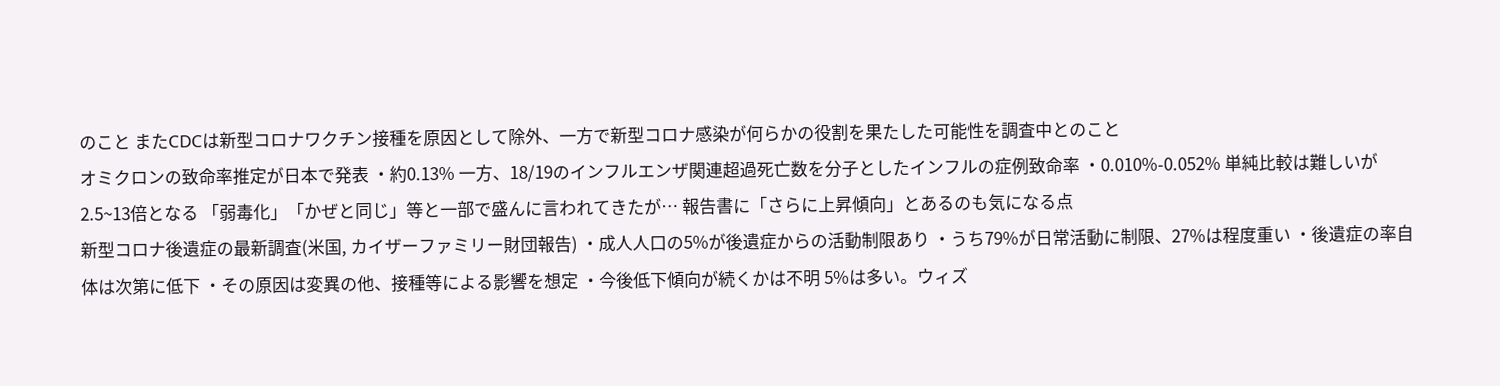のこと またCDCは新型コロナワクチン接種を原因として除外、一方で新型コロナ感染が何らかの役割を果たした可能性を調査中とのこと
オミクロンの致命率推定が日本で発表 ・約0.13% 一方、18/19のインフルエンザ関連超過死亡数を分子としたインフルの症例致命率 ・0.010%-0.052% 単純比較は難しいが2.5~13倍となる 「弱毒化」「かぜと同じ」等と一部で盛んに言われてきたが… 報告書に「さらに上昇傾向」とあるのも気になる点
新型コロナ後遺症の最新調査(米国, カイザーファミリー財団報告) ・成人人口の5%が後遺症からの活動制限あり ・うち79%が日常活動に制限、27%は程度重い ・後遺症の率自体は次第に低下 ・その原因は変異の他、接種等による影響を想定 ・今後低下傾向が続くかは不明 5%は多い。ウィズ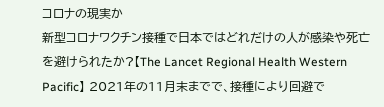コロナの現実か
新型コロナワクチン接種で日本ではどれだけの人が感染や死亡を避けられたか?【The Lancet Regional Health Western Pacific】 2021年の11月末までで、接種により回避で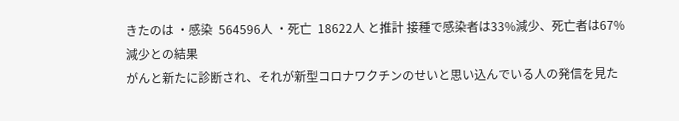きたのは ・感染  564596人 ・死亡  18622人 と推計 接種で感染者は33%減少、死亡者は67%減少との結果
がんと新たに診断され、それが新型コロナワクチンのせいと思い込んでいる人の発信を見た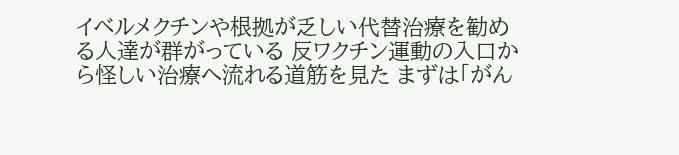イベルメクチンや根拠が乏しい代替治療を勧める人達が群がっている 反ワクチン運動の入口から怪しい治療へ流れる道筋を見た まずは「がん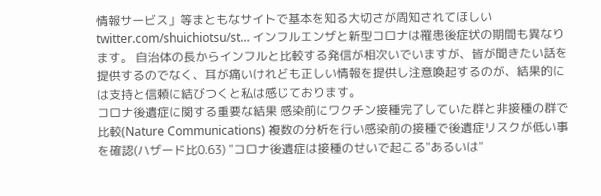情報サービス」等まともなサイトで基本を知る大切さが周知されてほしい
twitter.com/shuichiotsu/st… インフルエンザと新型コロナは罹患後症状の期間も異なります。 自治体の長からインフルと比較する発信が相次いでいますが、皆が聞きたい話を提供するのでなく、耳が痛いけれども正しい情報を提供し注意喚起するのが、結果的には支持と信頼に結びつくと私は感じております。
コロナ後遺症に関する重要な結果 感染前にワクチン接種完了していた群と非接種の群で比較(Nature Communications) 複数の分析を行い感染前の接種で後遺症リスクが低い事を確認(ハザード比0.63) "コロナ後遺症は接種のせいで起こる"あるいは"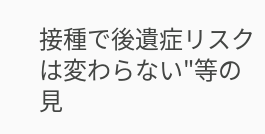接種で後遺症リスクは変わらない"等の見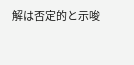解は否定的と示唆